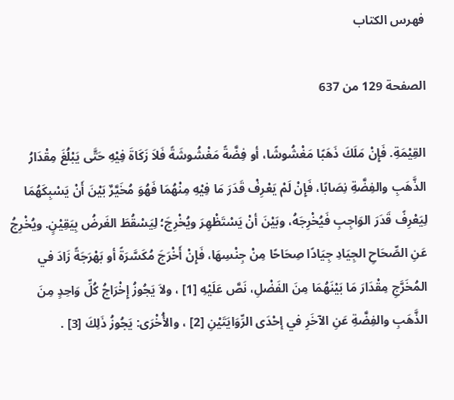فهرس الكتاب

الصفحة 129 من 637

القِيْمَةِ. فَإِنْ مَلَكَ ذَهَبًا مَغْشُوشًا، أو فِضَّةً مَغْشُوشَةً فَلاَ زَكَاةَ فِيْهِ حَتَّى يَبْلُغَ مِقْدَارُ الذَّهَبِ والفِضَّةِ نِصَابًا، فَإِنْ لَمْ يَعْرِفْ قَدَرَ مَا فِيْهِ مِنْهُمَا فَهُوَ مُخَيَّرٌ بَيْنَ أَنْ يَسْبِكَهُمَا لِيَعْرِفً قَدَرَ الوَاجِبِ فَيُخْرِجَهُ، وبَيْنَ أنْ يَسْتَظْهِرَ ويُخْرِجَ؛ لِيَسْقُطَ الغَرضُ بِيَقِيْنٍ. ويُخْرِجُ عَنِ الصِّحَاحِ الجِيَادِ جِيَادًا صِحَاحًا مِنْ جِنْسِهَا، فَإِنْ أَخْرَجَ مُكَسَّرَةً أو بَهْرَجَةً زَادَ في المُخَرَّجِ مِقْدَارَ مَا بَيْنَهُمَا مِنَ الفَضْلِ، نَصَّ عَلَيْهِ [1] ، ولاَ يَجُوزُ إِخْرَاجُ كُلِّ وَاحِدٍ مِنَ الذَّهَبِ والفِضَّةِ عَنِ الآخَرِ في إحْدَى الرِّوَايَتَيْنِ [2] ، والأُخْرَى: يَجُوزُ ذَلِكَ [3] .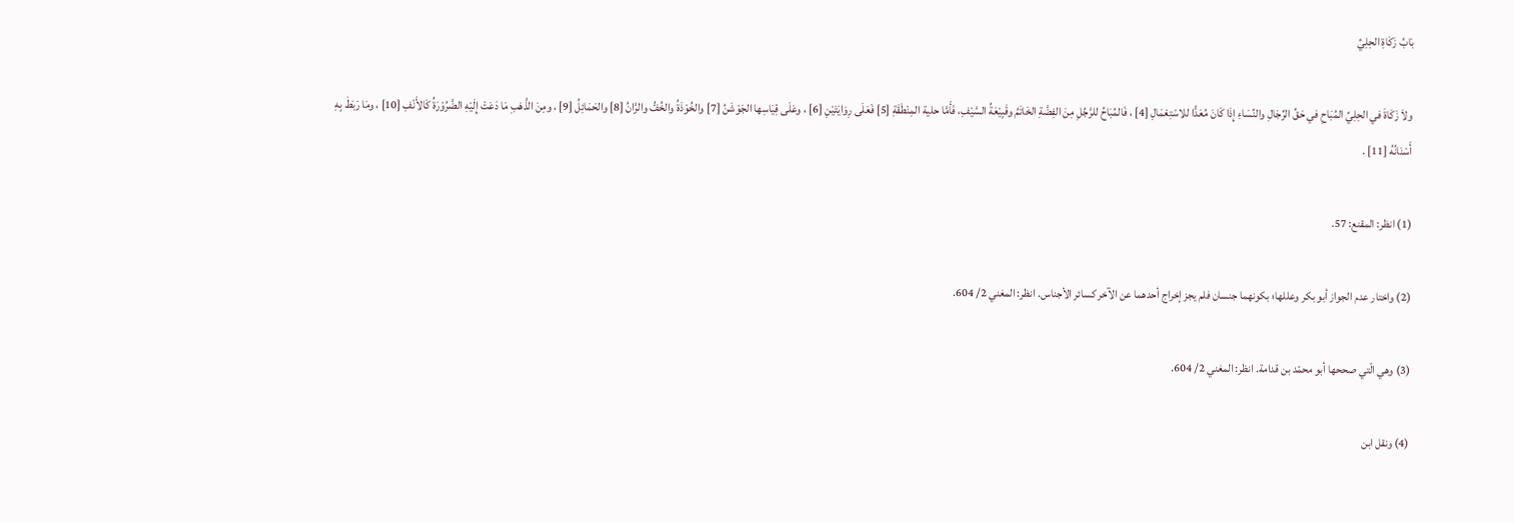بَابُ زَكَاةِ الحِلِيِّ

ولاَ زَكَاةَ في الحِلِيِّ المُبَاحِ في حَقِّ الرِّجَالِ والنِّسَاءِ إِذَا كَانَ مُعَدًّا للاسْتِعْمَالِ [4] ، فَالمُبَاحُ للرَّجُلِ مِنَ الفِضَّةِ الخَاتَمُ وقَبِيْعَةُ السَّيْفِ، فَأَمَّا حلية المِنْطَقَةِ [5] فَعَلَى رِوَايَتَيْنِ [6] ، وعَلَى قِيَاسِها الجَوْشَنُ [7] والخُوْذَةُ والخُفُّ والرَّانُ [8] والحَمَائِلُ [9] ، ومِنَ الذَّهَبِ مَا دَعَتْ إِلَيْهِ الضَّرُوْرَةُ كَالأَنْفِ [10] ، ومَا رَبَطَ بِهِ أَسْنَانُهُ [11] .

(1) انظر: المقنع: 57.

(2) واختار عدم الجواز أبو بكر وعللها؛ بكونهما جنسان فلم يجز إخراج أحدهما عن الآخر كسائر الأجناس. انظر: المغني 2/ 604.

(3) وهي الّتي صححها أبو محمّد بن قدامة. انظر: المغني 2/ 604.

(4) ونقل ابن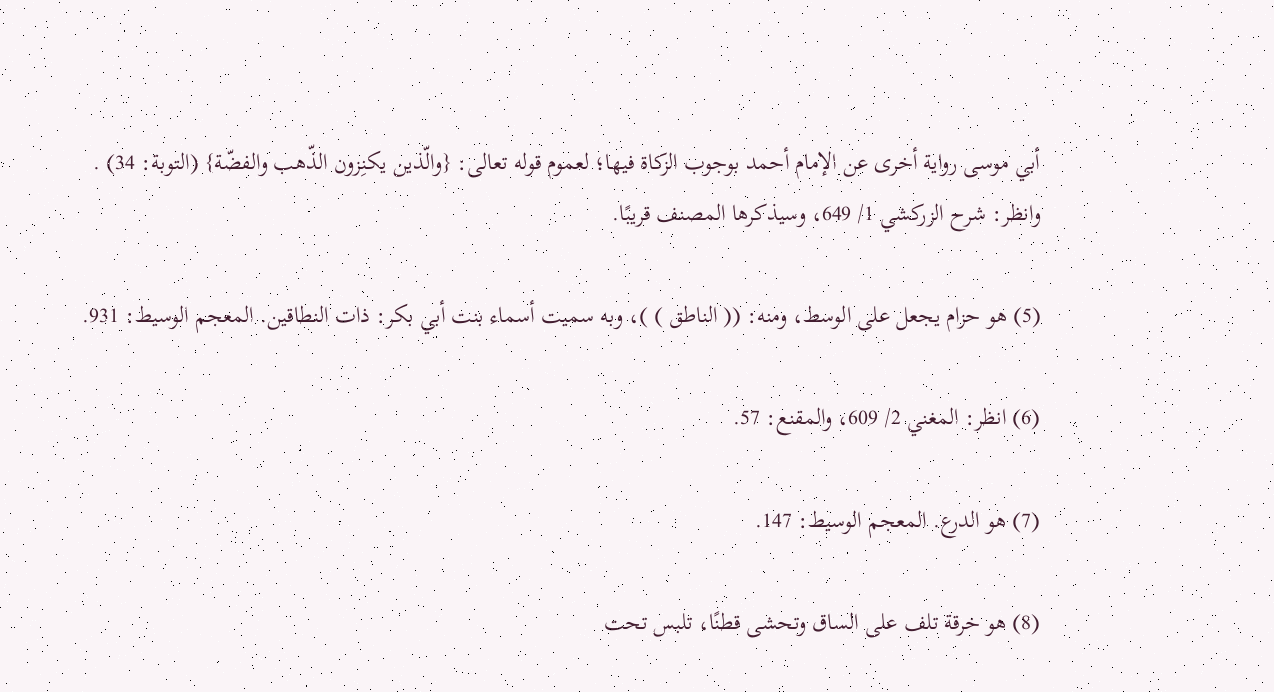أبي موسى رواية أخرى عن الإمام أحمد بوجوب الزكاة فيها؛ لعموم قوله تعالى: {والّذين يكنِزون الذّهب والفضّة} (التوبة: 34) . وانظر: شرح الزركشي 1/ 649، وسيذكرها المصنف قريبًا.

(5) هو حزام يجعل على الوسط، ومنه: (( الناطق ) )، وبه سميت أسماء بنت أبي بكر: ذات النطاقين. المعجم الوسيط: 931.

(6) انظر: المغني 2/ 609، والمقنع: 57.

(7) هو الدرع. المعجم الوسيط: 147.

(8) هو خرقة تلف على الساق وتحشى قطنًا، تلبس تحت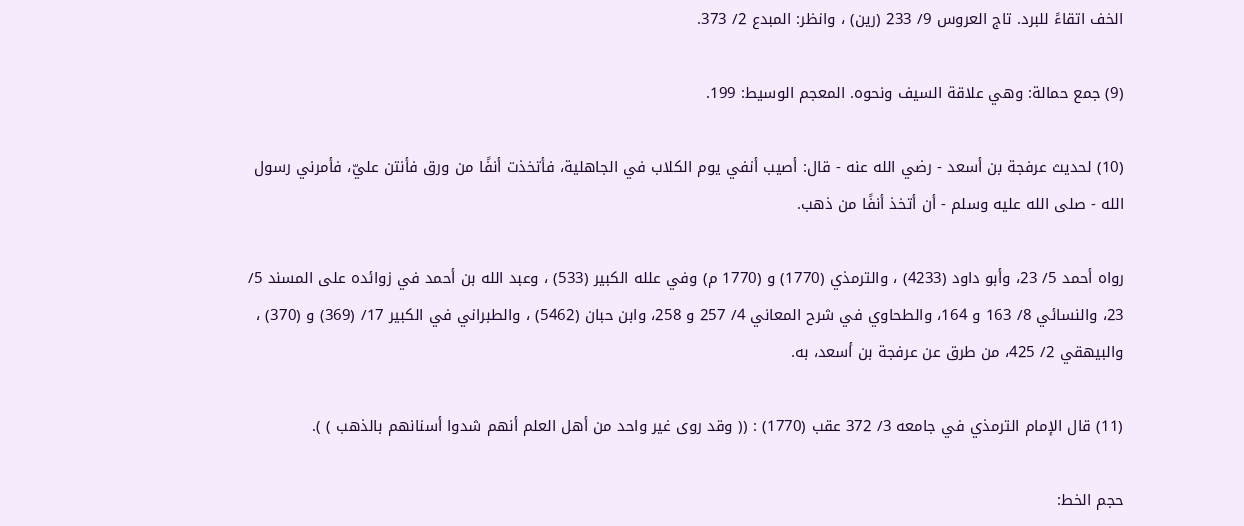الخف اتقاءً للبرد. تاج العروس 9/ 233 (رين) ، وانظر: المبدع 2/ 373.

(9) جمع حمالة: وهي علاقة السيف ونحوه. المعجم الوسيط: 199.

(10) لحديث عرفجة بن أسعد - رضي الله عنه - قال: أصيب أنفي يوم الكلاب في الجاهلية، فأتخذت أنفًا من ورق فأنتن عليّ، فأمرني رسول الله - صلى الله عليه وسلم - أن أتخذ أنفًا من ذهب.

رواه أحمد 5/ 23، وأبو داود (4233) ، والترمذي (1770) و (1770 م) وفي علله الكبير (533) ، وعبد الله بن أحمد في زوائده على المسند 5/ 23، والنسائي 8/ 163 و 164، والطحاوي في شرح المعاني 4/ 257 و 258، وابن حبان (5462) ، والطبراني في الكبير 17/ (369) و (370) ، والبيهقي 2/ 425، من طرق عن عرفجة بن أسعد، به.

(11) قال الإمام الترمذي في جامعه 3/ 372 عقب (1770) : (( وقد روى غير واحد من أهل العلم أنهم شدوا أسنانهم بالذهب ) ).

حجم الخط: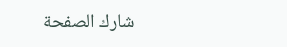شارك الصفحة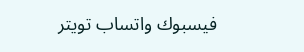فيسبوك واتساب تويتر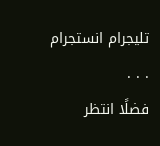تليجرام انستجرام
. . .
فضلًا انتظر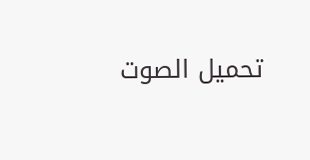تحميل الصوت